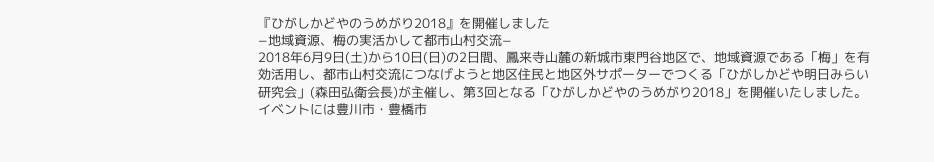『ひがしかどやのうめがり2018』を開催しました
−地域資源、梅の実活かして都市山村交流−
2018年6月9日(土)から10日(日)の2日間、鳳来寺山麓の新城市東門谷地区で、地域資源である「梅」を有効活用し、都市山村交流につなげようと地区住民と地区外サポーターでつくる「ひがしかどや明日みらい研究会」(森田弘衛会長)が主催し、第3回となる「ひがしかどやのうめがり2018」を開催いたしました。イベントには豊川市・豊橋市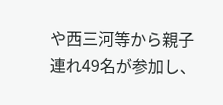や西三河等から親子連れ49名が参加し、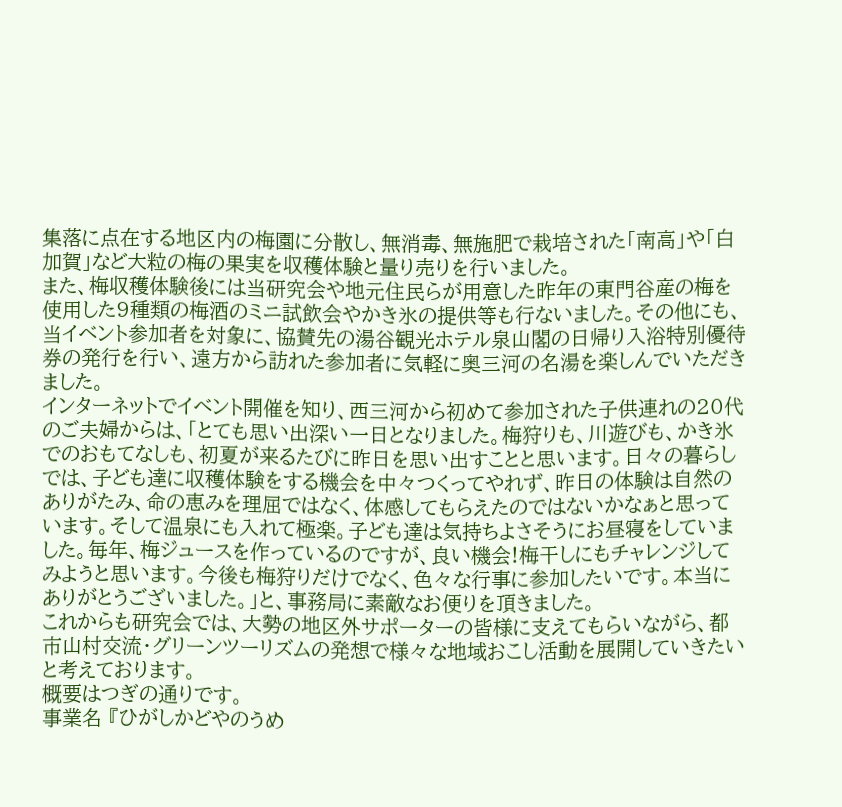集落に点在する地区内の梅園に分散し、無消毒、無施肥で栽培された「南高」や「白加賀」など大粒の梅の果実を収穫体験と量り売りを行いました。
また、梅収穫体験後には当研究会や地元住民らが用意した昨年の東門谷産の梅を使用した9種類の梅酒のミニ試飲会やかき氷の提供等も行ないました。その他にも、当イベント参加者を対象に、協賛先の湯谷観光ホテル泉山閣の日帰り入浴特別優待券の発行を行い、遠方から訪れた参加者に気軽に奥三河の名湯を楽しんでいただきました。
インターネットでイベント開催を知り、西三河から初めて参加された子供連れの20代のご夫婦からは、「とても思い出深い一日となりました。梅狩りも、川遊びも、かき氷でのおもてなしも、初夏が来るたびに昨日を思い出すことと思います。日々の暮らしでは、子ども達に収穫体験をする機会を中々つくってやれず、昨日の体験は自然のありがたみ、命の恵みを理屈ではなく、体感してもらえたのではないかなぁと思っています。そして温泉にも入れて極楽。子ども達は気持ちよさそうにお昼寝をしていました。毎年、梅ジュースを作っているのですが、良い機会!梅干しにもチャレンジしてみようと思います。今後も梅狩りだけでなく、色々な行事に参加したいです。本当にありがとうございました。」と、事務局に素敵なお便りを頂きました。
これからも研究会では、大勢の地区外サポーターの皆様に支えてもらいながら、都市山村交流・グリーンツーリズムの発想で様々な地域おこし活動を展開していきたいと考えております。
概要はつぎの通りです。
事業名 『ひがしかどやのうめ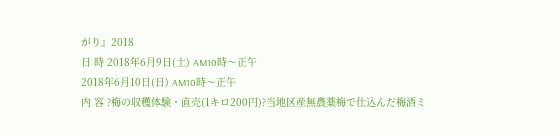がり』2018
日 時 2018年6月9日(土) AM10時〜正午
2018年6月10日(日) AM10時〜正午
内 容 ?梅の収穫体験・直売(1キロ200円)?当地区産無農薬梅で仕込んだ梅酒ミ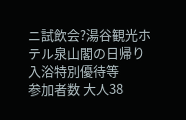ニ試飲会?湯谷観光ホテル泉山閣の日帰り入浴特別優待等
参加者数 大人38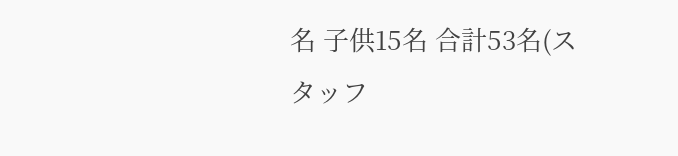名 子供15名 合計53名(スタッフ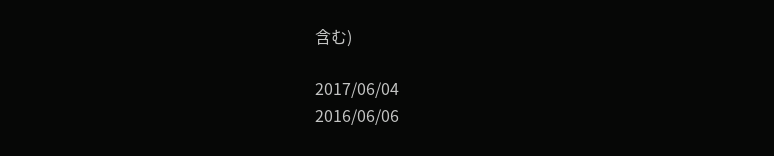含む)

2017/06/04
2016/06/06